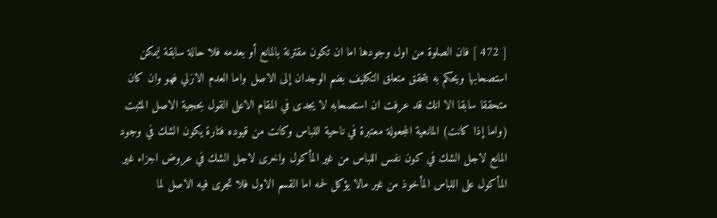[ 472 ] فان الصلوة من اول وجودها اما ان تكون مقترنة بالمانع أو بعدمه فلا حالة سابقة ليمكن استصحابها ويحكم به بتحقق متعلق التكليف بضم الوجدان إلى الاصل واما العدم الازلي فهو وان كان متحققا سابقا الا انك قد عرفت ان استصحابه لا يجدى في المقام الاعلى القول بحجية الاصل المثبت (واما إذا كانت) المانعية المجعولة معتبرة في ناحية اللباس وكانت من قيوده فتارة يكون الشك في وجود المانع لاجل الشك في كون نفس اللباس من غير المأكول واخرى لاجل الشك في عروض اجزاء غير المأكول على اللباس المأخوذ من غير مالا يؤكل لحمه اما القسم الاول فلا تجرى فيه الاصل لما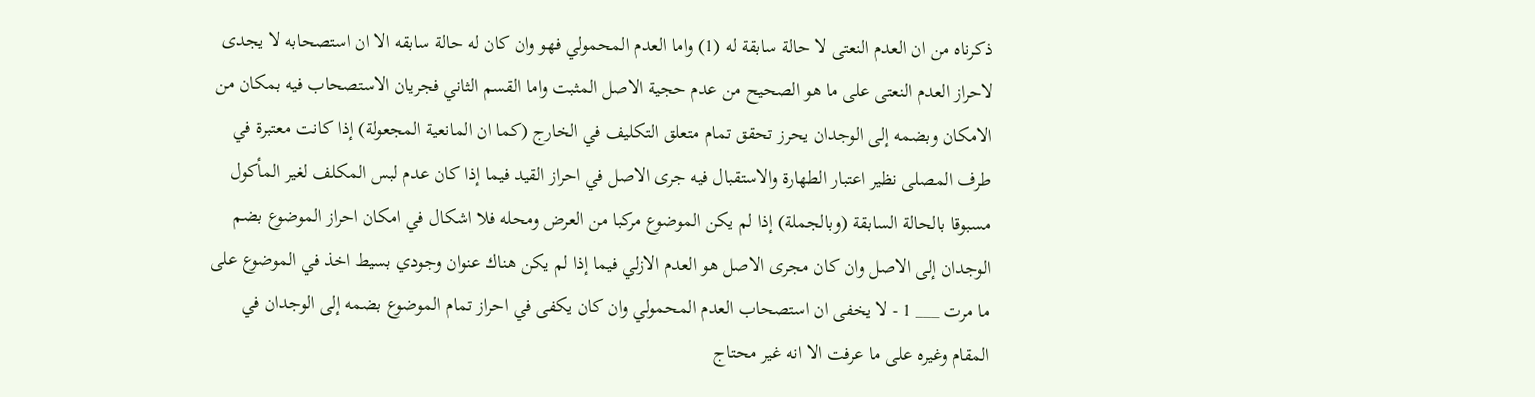ذكرناه من ان العدم النعتى لا حالة سابقة له (1) واما العدم المحمولي فهو وان كان له حالة سابقه الا ان استصحابه لا يجدى لاحراز العدم النعتى على ما هو الصحيح من عدم حجية الاصل المثبت واما القسم الثاني فجريان الاستصحاب فيه بمكان من الامكان وبضمه إلى الوجدان يحرز تحقق تمام متعلق التكليف في الخارج (كما ان المانعية المجعولة) إذا كانت معتبرة في طرف المصلى نظير اعتبار الطهارة والاستقبال فيه جرى الاصل في احراز القيد فيما إذا كان عدم لبس المكلف لغير المأكول مسبوقا بالحالة السابقة (وبالجملة) إذا لم يكن الموضوع مركبا من العرض ومحله فلا اشكال في امكان احراز الموضوع بضم الوجدان إلى الاصل وان كان مجرى الاصل هو العدم الازلي فيما إذا لم يكن هناك عنوان وجودي بسيط اخذ في الموضوع على ما مرت ___ 1 - لا يخفى ان استصحاب العدم المحمولي وان كان يكفى في احراز تمام الموضوع بضمه إلى الوجدان في المقام وغيره على ما عرفت الا انه غير محتاج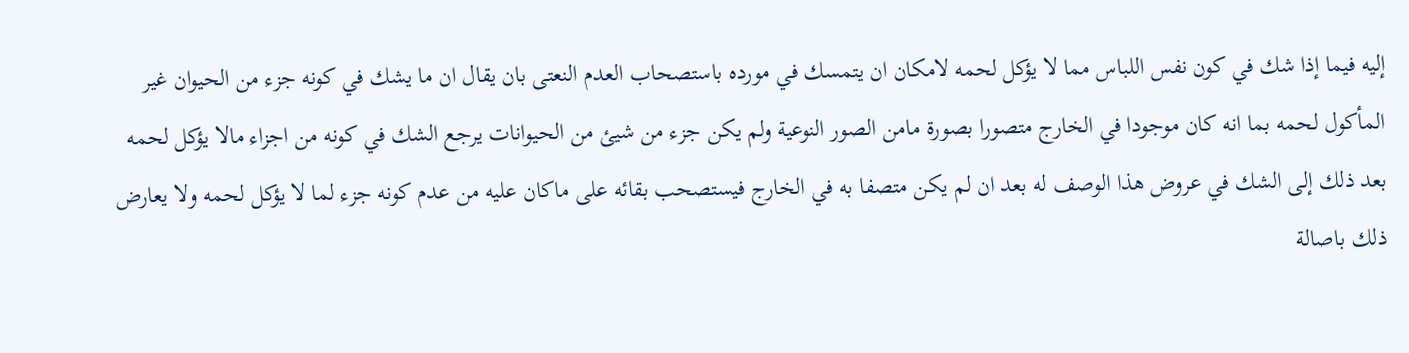إليه فيما إذا شك في كون نفس اللباس مما لا يؤكل لحمه لامكان ان يتمسك في مورده باستصحاب العدم النعتى بان يقال ان ما يشك في كونه جزء من الحيوان غير المأكول لحمه بما انه كان موجودا في الخارج متصورا بصورة مامن الصور النوعية ولم يكن جزء من شيئ من الحيوانات يرجع الشك في كونه من اجزاء مالا يؤكل لحمه بعد ذلك إلى الشك في عروض هذا الوصف له بعد ان لم يكن متصفا به في الخارج فيستصحب بقائه على ماكان عليه من عدم كونه جزء لما لا يؤكل لحمه ولا يعارض ذلك باصالة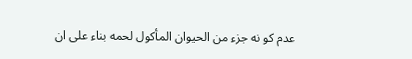عدم كو نه جزء من الحيوان المأكول لحمه بناء على ان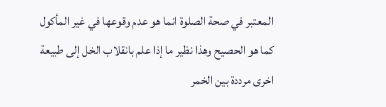المعتبر في صحة الصلوة انما هو عدم وقوعها في غير المأكول كما هو الحصيح وهذا نظير ما إذا علم بانقلاب الخل إلى طبيعة اخرى مرددة بين الخمر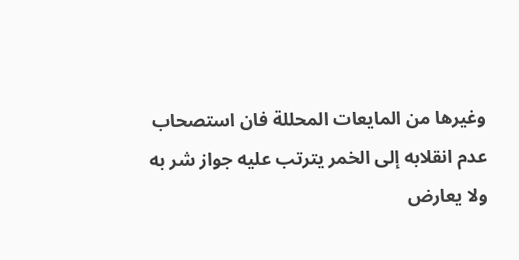وغيرها من المايعات المحللة فان استصحاب عدم انقلابه إلى الخمر يترتب عليه جواز شر به ولا يعارض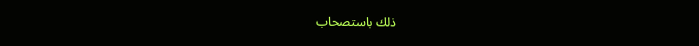ذلك باستصحاب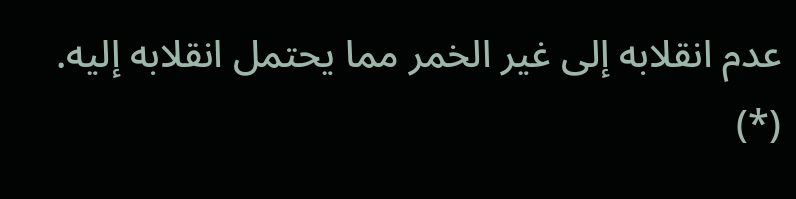عدم انقلابه إلى غير الخمر مما يحتمل انقلابه إليه. (*)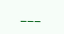___